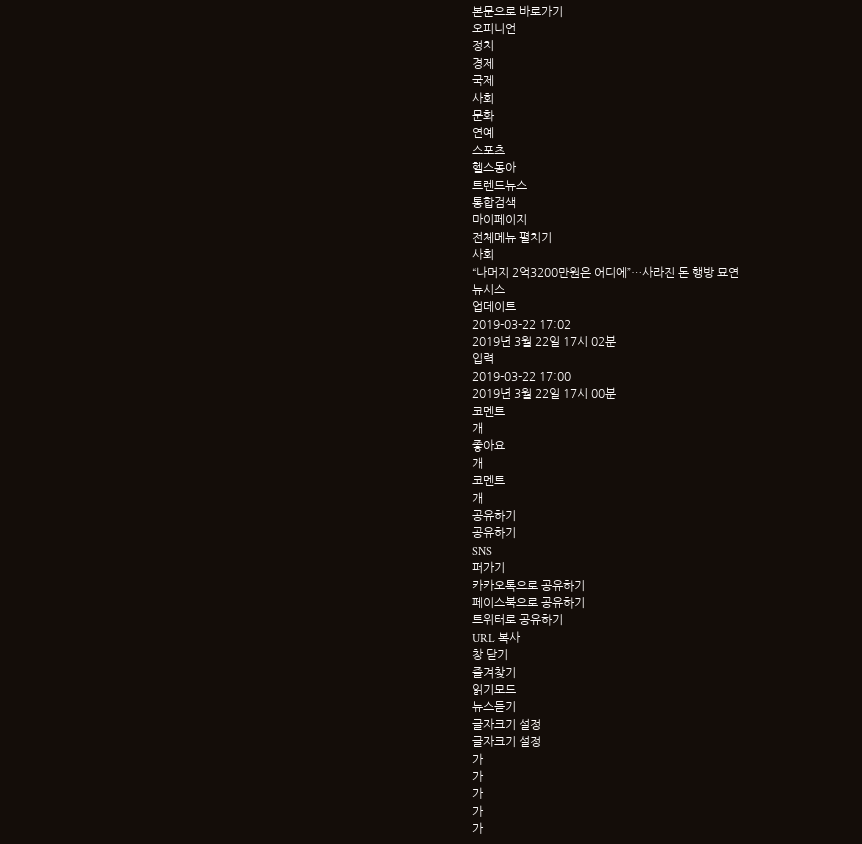본문으로 바로가기
오피니언
정치
경제
국제
사회
문화
연예
스포츠
헬스동아
트렌드뉴스
통합검색
마이페이지
전체메뉴 펼치기
사회
“나머지 2억3200만원은 어디에”…사라진 돈 행방 묘연
뉴시스
업데이트
2019-03-22 17:02
2019년 3월 22일 17시 02분
입력
2019-03-22 17:00
2019년 3월 22일 17시 00분
코멘트
개
좋아요
개
코멘트
개
공유하기
공유하기
SNS
퍼가기
카카오톡으로 공유하기
페이스북으로 공유하기
트위터로 공유하기
URL 복사
창 닫기
즐겨찾기
읽기모드
뉴스듣기
글자크기 설정
글자크기 설정
가
가
가
가
가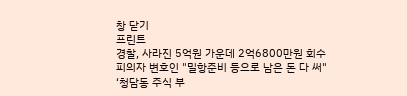창 닫기
프린트
경찰, 사라진 5억원 가운데 2억6800만원 회수
피의자 변호인 "밀항준비 등으로 남은 돈 다 써"
‘청담동 주식 부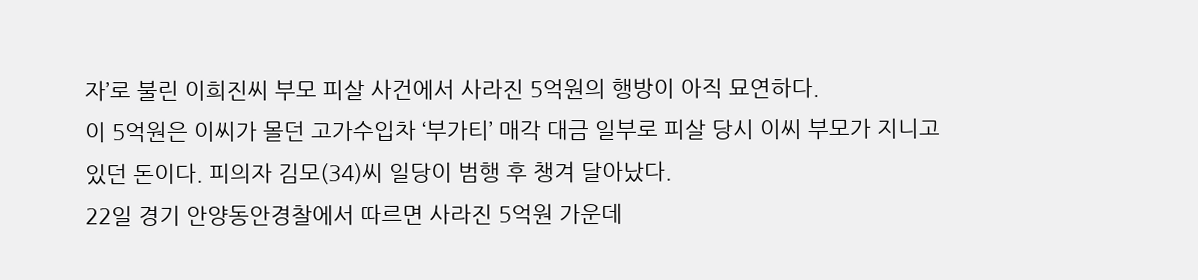자’로 불린 이희진씨 부모 피살 사건에서 사라진 5억원의 행방이 아직 묘연하다.
이 5억원은 이씨가 몰던 고가수입차 ‘부가티’ 매각 대금 일부로 피살 당시 이씨 부모가 지니고 있던 돈이다. 피의자 김모(34)씨 일당이 범행 후 챙겨 달아났다.
22일 경기 안양동안경찰에서 따르면 사라진 5억원 가운데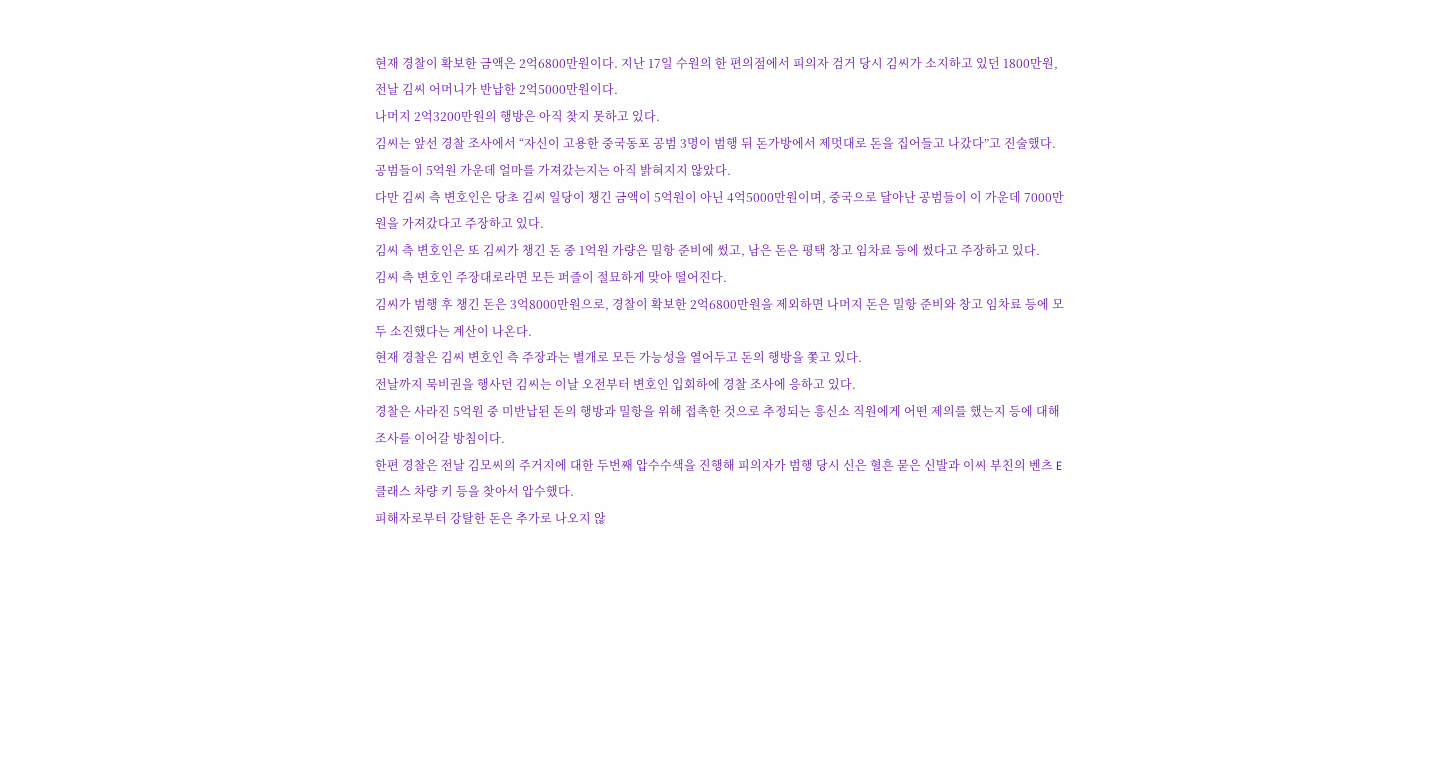현재 경찰이 확보한 금액은 2억6800만원이다. 지난 17일 수원의 한 편의점에서 피의자 검거 당시 김씨가 소지하고 있던 1800만원, 전날 김씨 어머니가 반납한 2억5000만원이다.
나머지 2억3200만원의 행방은 아직 찾지 못하고 있다.
김씨는 앞선 경찰 조사에서 “자신이 고용한 중국동포 공범 3명이 범행 뒤 돈가방에서 제멋대로 돈을 집어들고 나갔다”고 진술했다.공범들이 5억원 가운데 얼마를 가져갔는지는 아직 밝혀지지 않았다.
다만 김씨 측 변호인은 당초 김씨 일당이 챙긴 금액이 5억원이 아닌 4억5000만원이며, 중국으로 달아난 공범들이 이 가운데 7000만원을 가져갔다고 주장하고 있다.
김씨 측 변호인은 또 김씨가 챙긴 돈 중 1억원 가량은 밀항 준비에 썼고, 남은 돈은 평택 창고 임차료 등에 썼다고 주장하고 있다.
김씨 측 변호인 주장대로라면 모든 퍼즐이 절묘하게 맞아 떨어진다.
김씨가 범행 후 챙긴 돈은 3억8000만원으로, 경찰이 확보한 2억6800만원을 제외하면 나머지 돈은 밀항 준비와 창고 임차료 등에 모두 소진했다는 계산이 나온다.
현재 경찰은 김씨 변호인 측 주장과는 별개로 모든 가능성을 열어두고 돈의 행방을 쫓고 있다.
전날까지 묵비권을 행사던 김씨는 이날 오전부터 변호인 입회하에 경찰 조사에 응하고 있다.
경찰은 사라진 5억원 중 미반납된 돈의 행방과 밀항을 위해 접촉한 것으로 추정되는 흥신소 직원에게 어떤 제의를 했는지 등에 대해 조사를 이어갈 방침이다.
한편 경찰은 전날 김모씨의 주거지에 대한 두번째 압수수색을 진행해 피의자가 범행 당시 신은 혈흔 묻은 신발과 이씨 부친의 벤츠 E 클래스 차량 키 등을 찾아서 압수했다.
피해자로부터 강탈한 돈은 추가로 나오지 않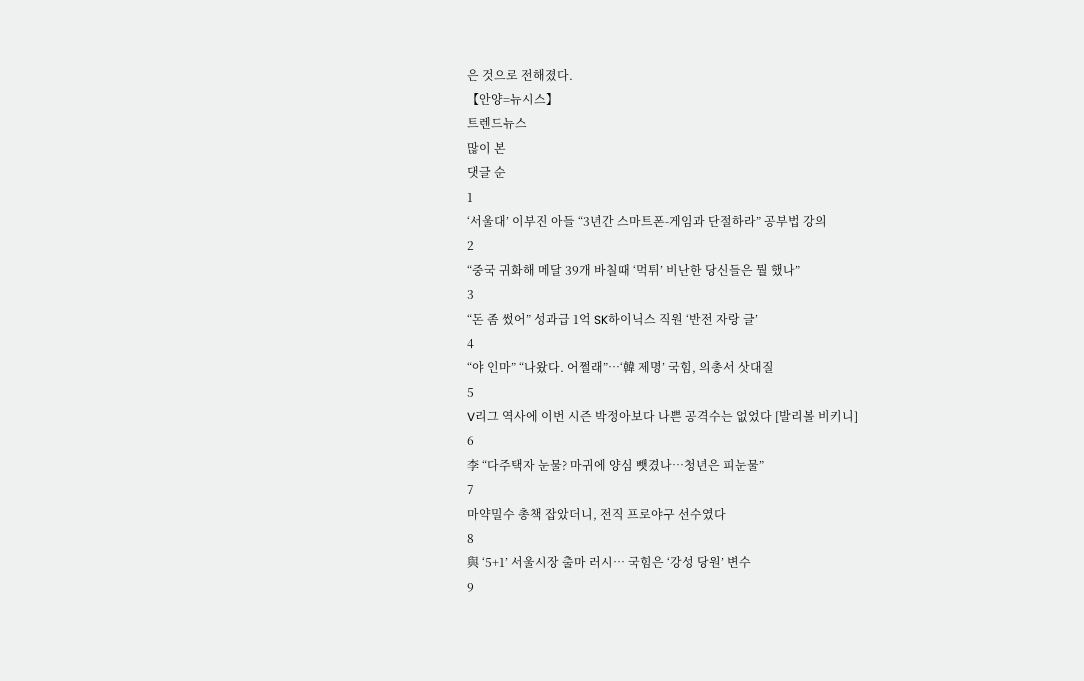은 것으로 전해졌다.
【안양=뉴시스】
트렌드뉴스
많이 본
댓글 순
1
‘서울대’ 이부진 아들 “3년간 스마트폰-게임과 단절하라” 공부법 강의
2
“중국 귀화해 메달 39개 바칠때 ‘먹튀’ 비난한 당신들은 뭘 했나”
3
“돈 좀 썼어” 성과급 1억 SK하이닉스 직원 ‘반전 자랑 글’
4
“야 인마” “나왔다. 어쩔래”…‘韓 제명’ 국힘, 의총서 삿대질
5
V리그 역사에 이번 시즌 박정아보다 나쁜 공격수는 없었다 [발리볼 비키니]
6
李 “다주택자 눈물? 마귀에 양심 뺏겼나…청년은 피눈물”
7
마약밀수 총책 잡았더니, 전직 프로야구 선수였다
8
與 ‘5+1’ 서울시장 출마 러시… 국힘은 ‘강성 당원’ 변수
9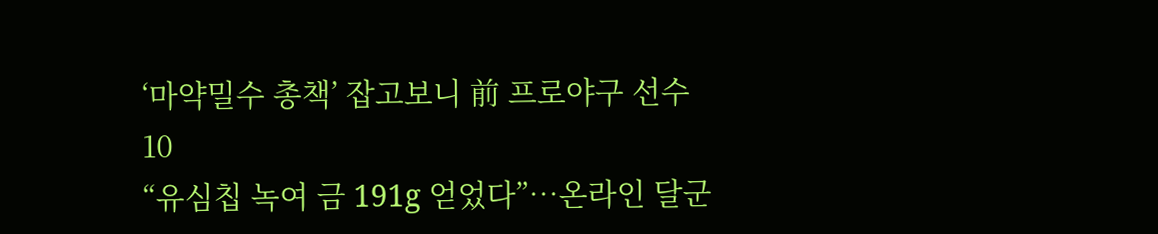‘마약밀수 총책’ 잡고보니 前 프로야구 선수
10
“유심칩 녹여 금 191g 얻었다”…온라인 달군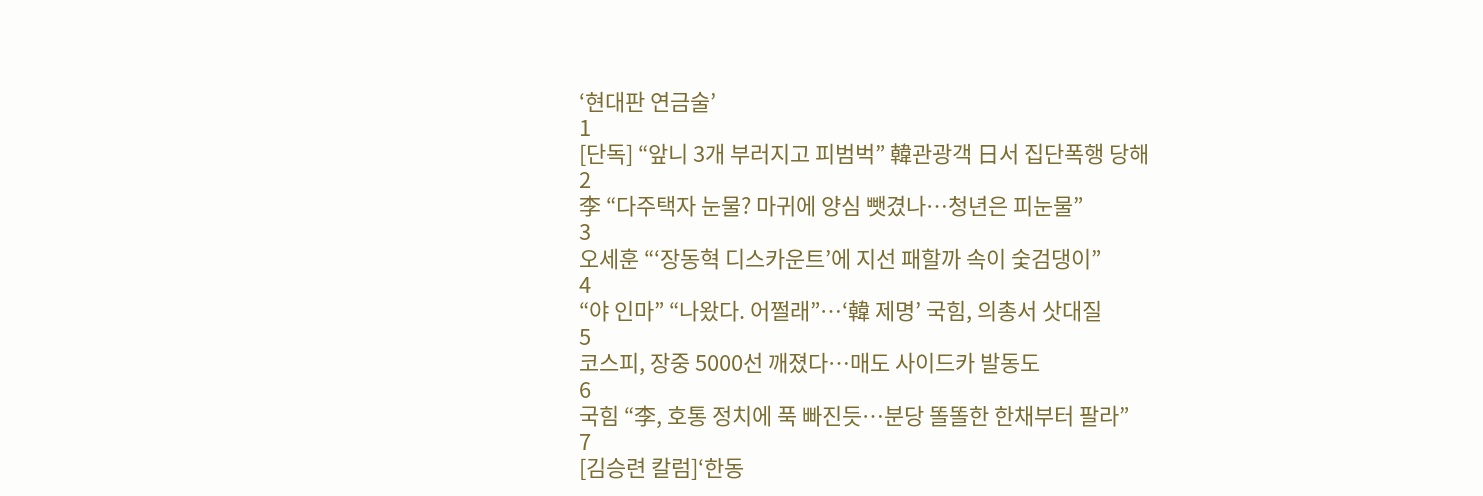‘현대판 연금술’
1
[단독] “앞니 3개 부러지고 피범벅” 韓관광객 日서 집단폭행 당해
2
李 “다주택자 눈물? 마귀에 양심 뺏겼나…청년은 피눈물”
3
오세훈 “‘장동혁 디스카운트’에 지선 패할까 속이 숯검댕이”
4
“야 인마” “나왔다. 어쩔래”…‘韓 제명’ 국힘, 의총서 삿대질
5
코스피, 장중 5000선 깨졌다…매도 사이드카 발동도
6
국힘 “李, 호통 정치에 푹 빠진듯…분당 똘똘한 한채부터 팔라”
7
[김승련 칼럼]‘한동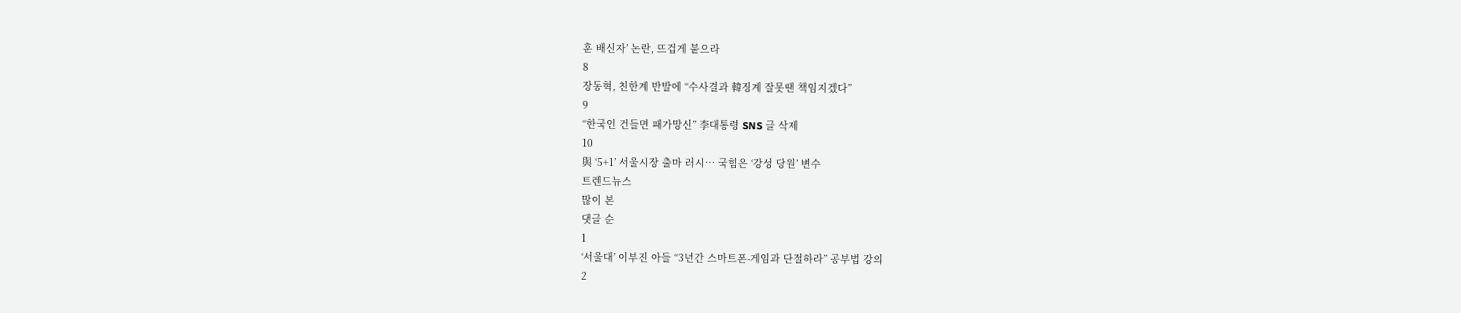훈 배신자’ 논란, 뜨겁게 붙으라
8
장동혁, 친한계 반발에 “수사결과 韓징계 잘못땐 책임지겠다”
9
“한국인 건들면 패가망신” 李대통령 SNS 글 삭제
10
與 ‘5+1’ 서울시장 출마 러시… 국힘은 ‘강성 당원’ 변수
트렌드뉴스
많이 본
댓글 순
1
‘서울대’ 이부진 아들 “3년간 스마트폰-게임과 단절하라” 공부법 강의
2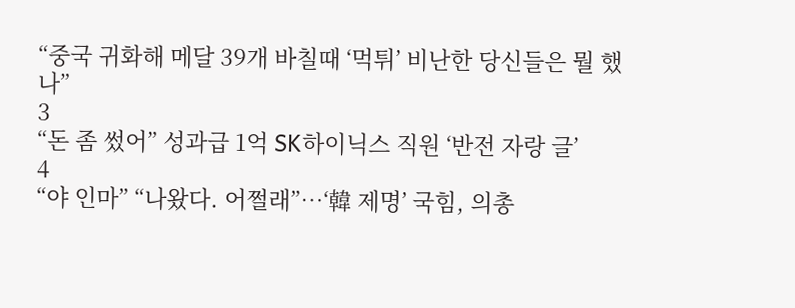“중국 귀화해 메달 39개 바칠때 ‘먹튀’ 비난한 당신들은 뭘 했나”
3
“돈 좀 썼어” 성과급 1억 SK하이닉스 직원 ‘반전 자랑 글’
4
“야 인마” “나왔다. 어쩔래”…‘韓 제명’ 국힘, 의총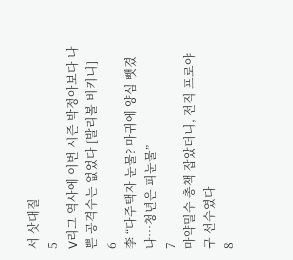서 삿대질
5
V리그 역사에 이번 시즌 박정아보다 나쁜 공격수는 없었다 [발리볼 비키니]
6
李 “다주택자 눈물? 마귀에 양심 뺏겼나…청년은 피눈물”
7
마약밀수 총책 잡았더니, 전직 프로야구 선수였다
8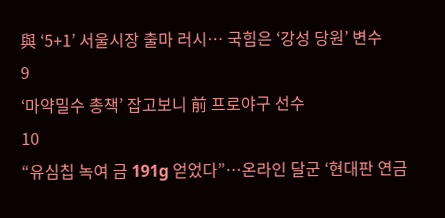與 ‘5+1’ 서울시장 출마 러시… 국힘은 ‘강성 당원’ 변수
9
‘마약밀수 총책’ 잡고보니 前 프로야구 선수
10
“유심칩 녹여 금 191g 얻었다”…온라인 달군 ‘현대판 연금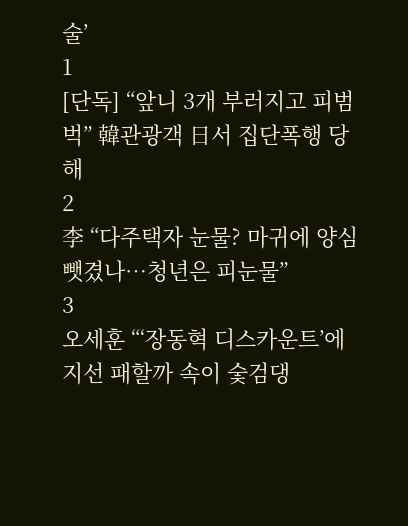술’
1
[단독] “앞니 3개 부러지고 피범벅” 韓관광객 日서 집단폭행 당해
2
李 “다주택자 눈물? 마귀에 양심 뺏겼나…청년은 피눈물”
3
오세훈 “‘장동혁 디스카운트’에 지선 패할까 속이 숯검댕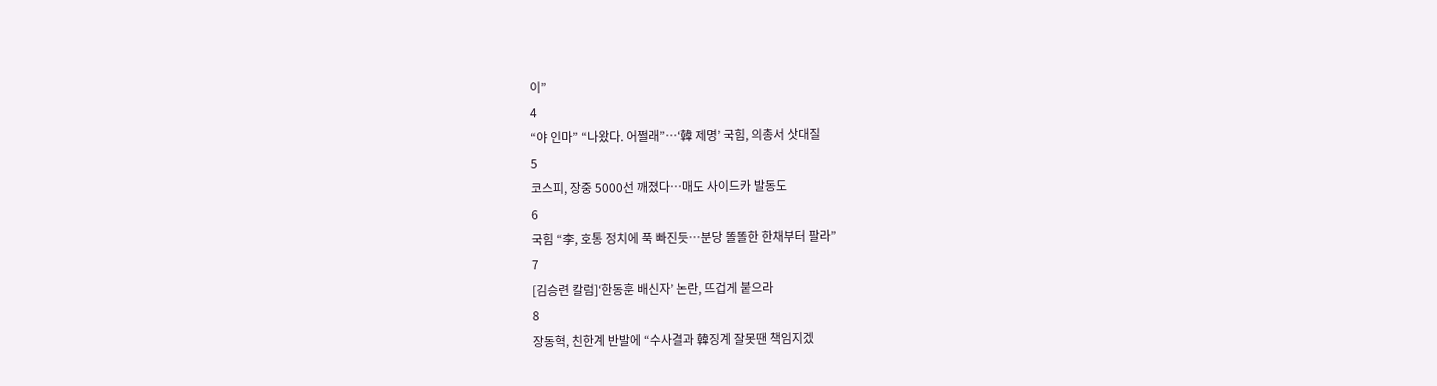이”
4
“야 인마” “나왔다. 어쩔래”…‘韓 제명’ 국힘, 의총서 삿대질
5
코스피, 장중 5000선 깨졌다…매도 사이드카 발동도
6
국힘 “李, 호통 정치에 푹 빠진듯…분당 똘똘한 한채부터 팔라”
7
[김승련 칼럼]‘한동훈 배신자’ 논란, 뜨겁게 붙으라
8
장동혁, 친한계 반발에 “수사결과 韓징계 잘못땐 책임지겠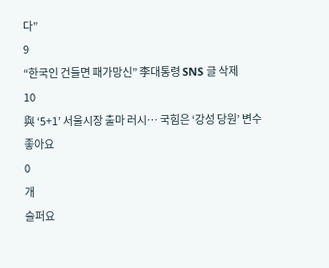다”
9
“한국인 건들면 패가망신” 李대통령 SNS 글 삭제
10
與 ‘5+1’ 서울시장 출마 러시… 국힘은 ‘강성 당원’ 변수
좋아요
0
개
슬퍼요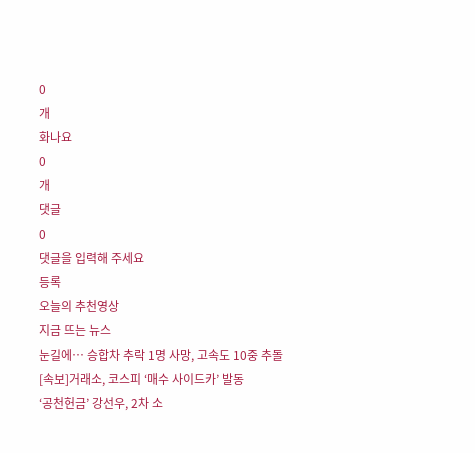0
개
화나요
0
개
댓글
0
댓글을 입력해 주세요
등록
오늘의 추천영상
지금 뜨는 뉴스
눈길에… 승합차 추락 1명 사망, 고속도 10중 추돌
[속보]거래소, 코스피 ‘매수 사이드카’ 발동
‘공천헌금’ 강선우, 2차 소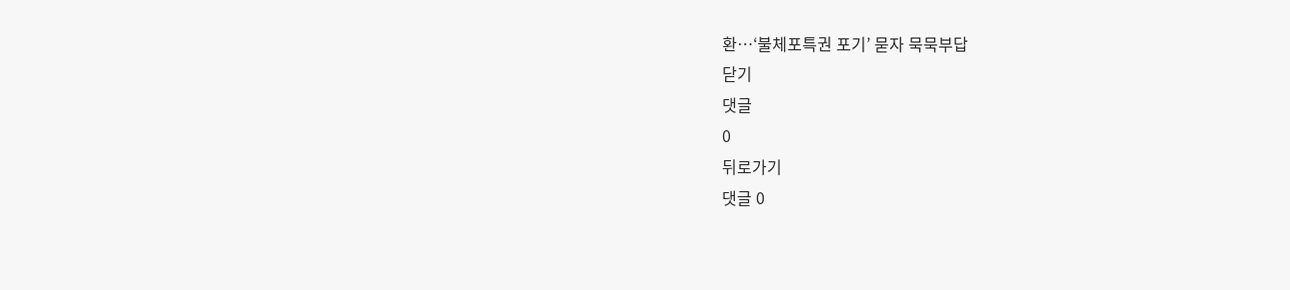환…‘불체포특권 포기’ 묻자 묵묵부답
닫기
댓글
0
뒤로가기
댓글 0